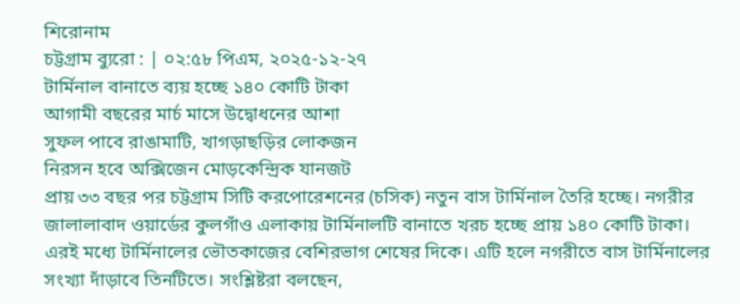শিরোনাম
চট্টগ্রাম ব্যুরো : | ০২:৫৮ পিএম, ২০২৫-১২-২৭
টার্মিনাল বানাতে ব্যয় হচ্ছে ১৪০ কোটি টাকা
আগামী বছরের মার্চ মাসে উদ্বোধনের আশা
সুফল পাবে রাঙামাটি, খাগড়াছড়ির লোকজন
নিরসন হবে অক্সিজেন মোড়কেন্দ্রিক যানজট
প্রায় ৩৩ বছর পর চট্টগ্রাম সিটি করপোরেশনের (চসিক) নতুন বাস টার্মিনাল তৈরি হচ্ছে। নগরীর জালালাবাদ ওয়ার্ডের কুলগাঁও এলাকায় টার্মিনালটি বানাতে খরচ হচ্ছে প্রায় ১৪০ কোটি টাকা। এরই মধ্যে টার্মিনালের ভৌতকাজের বেশিরভাগ শেষের দিকে। এটি হলে নগরীতে বাস টার্মিনালের সংখ্যা দাঁড়াবে তিনটিতে। সংশ্লিষ্টরা বলছেন,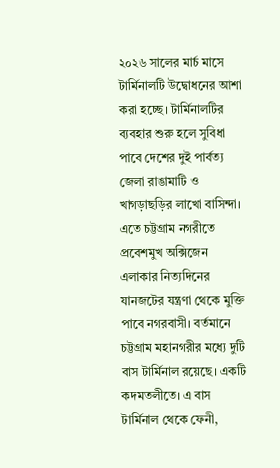২০২৬ সালের মার্চ মাসে টার্মিনালটি উদ্বোধনের আশা করা হচ্ছে। টার্মিনালটির ব্যবহার শুরু হলে সুবিধা পাবে দেশের দুই পার্বত্য জেলা রাঙামাটি ও খাগড়াছড়ির লাখো বাসিন্দা। এতে চট্টগ্রাম নগরীতে প্রবেশমুখ অক্সিজেন এলাকার নিত্যদিনের যানজটের যন্ত্রণা থেকে মুক্তি পাবে নগরবাসী। বর্তমানে চট্টগ্রাম মহানগরীর মধ্যে দুটি বাস টার্মিনাল রয়েছে। একটি কদমতলীতে। এ বাস টার্মিনাল থেকে ফেনী,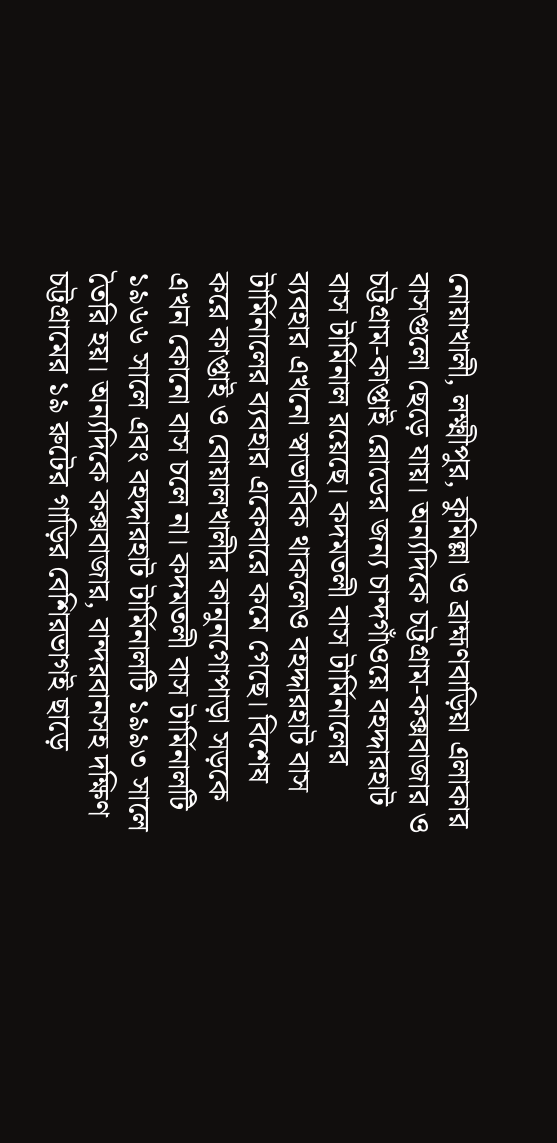নোয়াখালী, লক্ষ্মীপুর, কুমিল্লা ও ব্রাহ্মণবাড়িয়া এলাকার বাসগুলো ছেড়ে যায়। অন্যদিকে চট্টগ্রাম-কক্সবাজার ও চট্টগ্রাম-কাপ্তাই রোডের জন্য চান্দগাঁওয়ে বহদ্দারহাট বাস টার্মিনাল রয়েছে। কদমতলী বাস টার্মিনালের ব্যবহার এখনো স্বাভাবিক থাকলেও বহদ্দারহাট বাস টার্মিনালের ব্যবহার একেবারে কমে গেছে। বিশেষ করে কাপ্তাই ও বোয়ালখালীর কানুনগোপাড়া সড়কে এখন কোনো বাস চলে না। কদমতলী বাস টার্মিনালটি ১৯৬৬ সালে এবং বহদ্দারহাট টার্মিনালটি ১৯৯৩ সালে তৈরি হয়। অন্যদিকে কক্সবাজার, বান্দরবানসহ দক্ষিণ চট্টগ্রামের ১৯ রুটের গাড়ির বেশিরভাগই ছাড়ে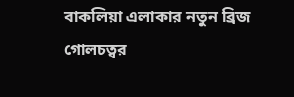বাকলিয়া এলাকার নতুন ব্রিজ গোলচত্বর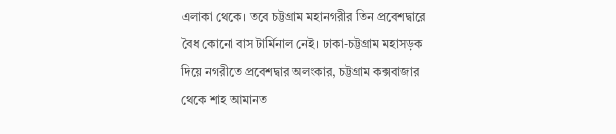এলাকা থেকে। তবে চট্টগ্রাম মহানগরীর তিন প্রবেশদ্বারে বৈধ কোনো বাস টার্মিনাল নেই। ঢাকা-চট্টগ্রাম মহাসড়ক দিয়ে নগরীতে প্রবেশদ্বার অলংকার, চট্টগ্রাম কক্সবাজার থেকে শাহ আমানত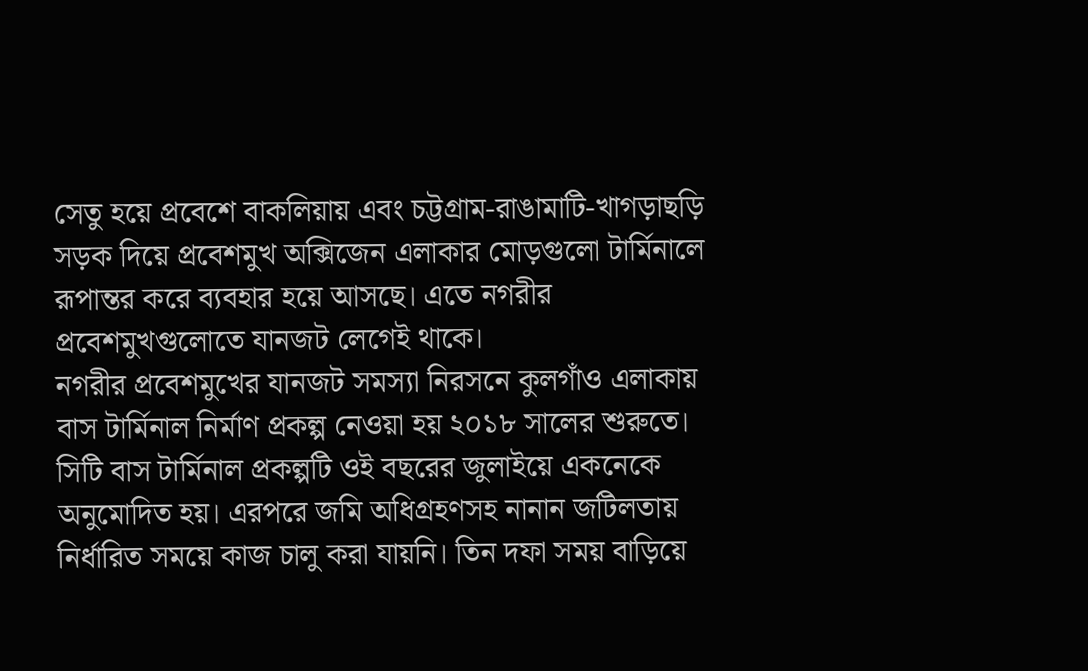সেতু হয়ে প্রবেশে বাকলিয়ায় এবং চট্টগ্রাম-রাঙামাটি-খাগড়াছড়ি সড়ক দিয়ে প্রবেশমুখ অক্সিজেন এলাকার মোড়গুলো টার্মিনালে রূপান্তর করে ব্যবহার হয়ে আসছে। এতে নগরীর প্রবেশমুখগুলোতে যানজট লেগেই থাকে।
নগরীর প্রবেশমুখের যানজট সমস্যা নিরসনে কুলগাঁও এলাকায় বাস টার্মিনাল নির্মাণ প্রকল্প নেওয়া হয় ২০১৮ সালের শুরুতে। সিটি বাস টার্মিনাল প্রকল্পটি ওই বছরের জুলাইয়ে একনেকে অনুমোদিত হয়। এরপরে জমি অধিগ্রহণসহ নানান জটিলতায় নির্ধারিত সময়ে কাজ চালু করা যায়নি। তিন দফা সময় বাড়িয়ে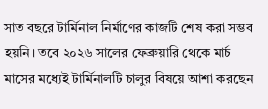সাত বছরে টার্মিনাল নির্মাণের কাজটি শেষ করা সম্ভব হয়নি। তবে ২০২৬ সালের ফেব্রুয়ারি থেকে মার্চ মাসের মধ্যেই টার্মিনালটি চালুর বিষয়ে আশা করছেন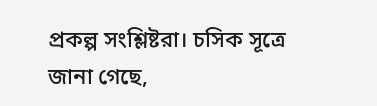প্রকল্প সংশ্লিষ্টরা। চসিক সূত্রে জানা গেছে,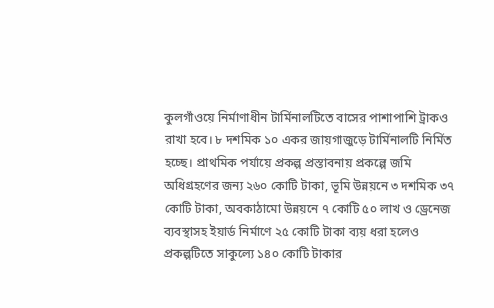কুলগাঁওয়ে নির্মাণাধীন টার্মিনালটিতে বাসের পাশাপাশি ট্রাকও রাখা হবে। ৮ দশমিক ১০ একর জায়গাজুড়ে টার্মিনালটি নির্মিত হচ্ছে। প্রাথমিক পর্যায়ে প্রকল্প প্রস্তাবনায় প্রকল্পে জমি অধিগ্রহণের জন্য ২৬০ কোটি টাকা, ভূমি উন্নয়নে ৩ দশমিক ৩৭ কোটি টাকা, অবকাঠামো উন্নয়নে ৭ কোটি ৫০ লাখ ও ড্রেনেজ ব্যবস্থাসহ ইয়ার্ড নির্মাণে ২৫ কোটি টাকা ব্যয় ধরা হলেও প্রকল্পটিতে সাকুল্যে ১৪০ কোটি টাকার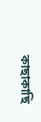কাছাকাছি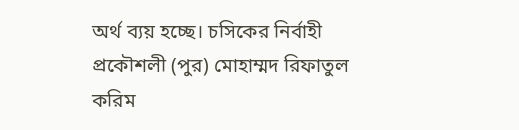অর্থ ব্যয় হচ্ছে। চসিকের নির্বাহী প্রকৌশলী (পুর) মোহাম্মদ রিফাতুল করিম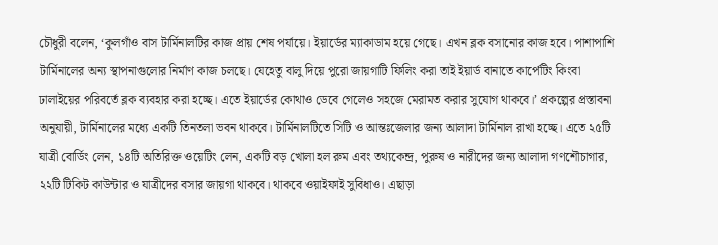চৌধুরী বলেন, ‘কুলগাঁও বাস টার্মিনালটির কাজ প্রায় শেষ পর্যায়ে। ইয়ার্ডের ম্যাকাডাম হয়ে গেছে। এখন ব্লক বসানোর কাজ হবে। পাশাপাশি টার্মিনালের অন্য স্থাপনাগুলোর নির্মাণ কাজ চলছে। যেহেতু বালু দিয়ে পুরো জায়গাটি ফিলিং করা তাই ইয়ার্ড বানাতে কার্পেটিং কিংবা ঢালাইয়ের পরিবর্তে ব্লক ব্যবহার করা হচ্ছে। এতে ইয়ার্ডের কোথাও ডেবে গেলেও সহজে মেরামত করার সুযোগ থাকবে।’ প্রকল্পের প্রস্তাবনা অনুযায়ী, টার্মিনালের মধ্যে একটি তিনতলা ভবন থাকবে। টার্মিনালটিতে সিটি ও আন্তঃজেলার জন্য আলাদা টার্মিনাল রাখা হচ্ছে। এতে ২৫টি যাত্রী বোর্ডিং লেন, ১৪টি অতিরিক্ত ওয়েটিং লেন, একটি বড় খোলা হল রুম এবং তথ্যকেন্দ্র, পুরুষ ও নারীদের জন্য আলাদা গণশৌচাগার, ২২টি টিকিট কাউন্টার ও যাত্রীদের বসার জায়গা থাকবে। থাকবে ওয়াইফাই সুবিধাও। এছাড়া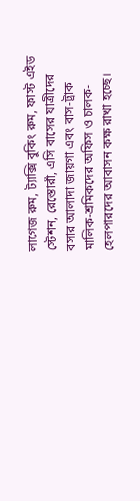লাগেজ রুম, ট্যাক্সি বুকিং রুম, ফাস্ট এইড স্টেশন, রেস্তোরাঁ, এসি বাসের যাত্রীদের বসার আলাদা জায়গা এবং বাস-ট্রাক মালিক-শ্রমিকদের অফিস ও চালক-হেলপারদের আবাসন কক্ষ রাখা হচ্ছে।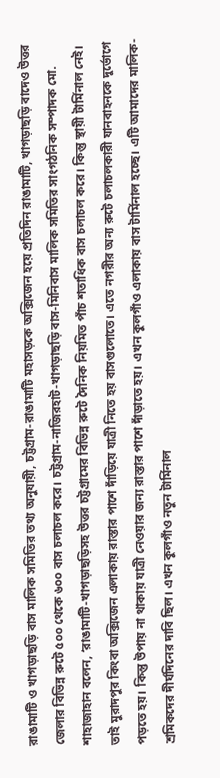রাঙামাটি ও খাগড়াছড়ি বাস মালিক সমিতির তথ্য অনুযায়ী, চট্টগ্রাম-রাঙামাটি মহাসড়কে অক্সিজেন হয়ে প্রতিদিন রাঙামাটি, খাগড়াছড়ি বাদেও উত্তর জেলার বিভিন্ন রুটে ৫০০ থেকে ৬০০ বাস চলাচল করে। চট্টগ্রাম-নাজিরহাট-খাগড়াছড়ি বাস-মিনিবাস মালিক সমিতির সাংগঠনিক সম্পাদক মো. শাহাজাহান বলেন, ‘রাঙামাটি-খাগড়াছড়িসহ উত্তর চট্টগ্রামের বিভিন্ন রুটে দৈনিক নিয়মিত পাঁচ শতাধিক বাস চলাচল করে। কিন্তু স্থায়ী টার্মিনাল নেই। তাই মুরাদপুর কিংবা অক্সিজেন এলাকায় রাস্তার পাশে দাঁড়িয়ে যাত্রী নিতে হয় বাসগুলোতে। এতে নগরীর অন্য রুটে চলাচলকারী যানবাহনকে দুর্ভোগে পড়তে হয়। কিন্তু উপায় না থাকায় যাত্রী নেওয়ার জন্য রাস্তার পাশে দাঁড়াতে হয়। এখন কুলগাঁও এলাকায় বাস টার্মিনাল হচ্ছে। এটি আমাদের মালিক-শ্রমিকদের দীর্ঘদিনের দাবি ছিল। এখন কুলগাঁও নতুন টার্মিনাল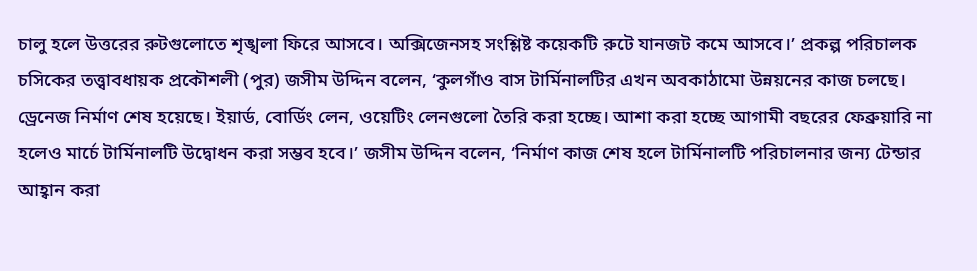চালু হলে উত্তরের রুটগুলোতে শৃঙ্খলা ফিরে আসবে। অক্সিজেনসহ সংশ্লিষ্ট কয়েকটি রুটে যানজট কমে আসবে।’ প্রকল্প পরিচালক চসিকের তত্ত্বাবধায়ক প্রকৌশলী (পুর) জসীম উদ্দিন বলেন, ‘কুলগাঁও বাস টার্মিনালটির এখন অবকাঠামো উন্নয়নের কাজ চলছে। ড্রেনেজ নির্মাণ শেষ হয়েছে। ইয়ার্ড, বোর্ডিং লেন, ওয়েটিং লেনগুলো তৈরি করা হচ্ছে। আশা করা হচ্ছে আগামী বছরের ফেব্রুয়ারি না হলেও মার্চে টার্মিনালটি উদ্বোধন করা সম্ভব হবে।’ জসীম উদ্দিন বলেন, ‘নির্মাণ কাজ শেষ হলে টার্মিনালটি পরিচালনার জন্য টেন্ডার আহ্বান করা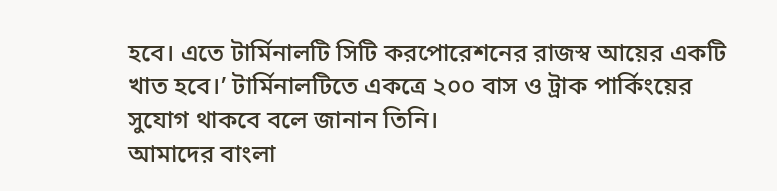হবে। এতে টার্মিনালটি সিটি করপোরেশনের রাজস্ব আয়ের একটি খাত হবে।’ টার্মিনালটিতে একত্রে ২০০ বাস ও ট্রাক পার্কিংয়ের সুযোগ থাকবে বলে জানান তিনি।
আমাদের বাংলা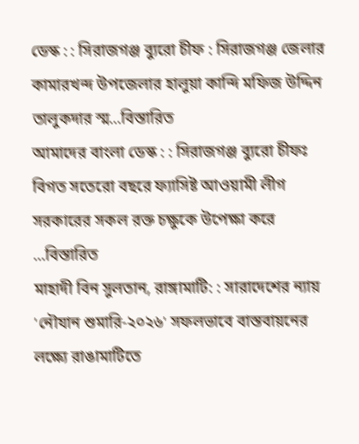ডেস্ক : : সিরাজগঞ্জ ব্যুরো চীফ : সিরাজগঞ্জ জেলার কামারখন্দ উপজেলার হালুয়া কান্দি মফিজ উদ্দিন তালুকদার স্ম...বিস্তারিত
আমাদের বাংলা ডেস্ক : : সিরাজগঞ্জ ব্যুরো চীফঃ বিগত সতেরো বছরে ফ্যাসিষ্ট আওয়ামী লীগ সরকারের সকল রক্ত চক্ষুকে উপেক্ষা করে ...বিস্তারিত
মাহাদী বিন সুলতান, রাঙ্গামাটি: : সারাদেশের ন্যায় 'নৌযান শুমারি-২০২৬' সফলভাবে বাস্তবায়নের লক্ষ্যে রাঙামাটিতে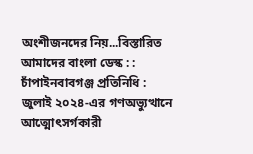অংশীজনদের নিয়...বিস্তারিত
আমাদের বাংলা ডেস্ক : : চাঁপাইনবাবগঞ্জ প্রতিনিধি : জুলাই ২০২৪-এর গণঅভ্যুত্থানে আত্মোৎসর্গকারী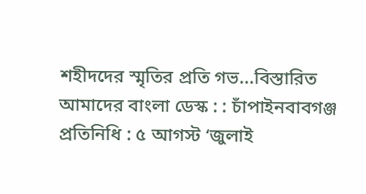শহীদদের স্মৃতির প্রতি গভ...বিস্তারিত
আমাদের বাংলা ডেস্ক : : চাঁপাইনবাবগঞ্জ প্রতিনিধি : ৫ আগস্ট ‘জুলাই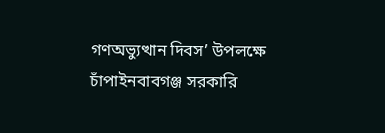গণঅভ্যুত্থান দিবস’ উপলক্ষে চাঁপাইনবাবগঞ্জ সরকারি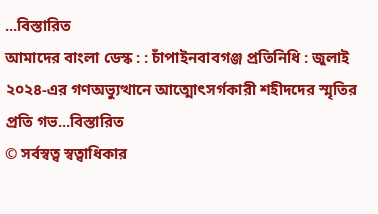...বিস্তারিত
আমাদের বাংলা ডেস্ক : : চাঁপাইনবাবগঞ্জ প্রতিনিধি : জুলাই ২০২৪-এর গণঅভ্যুত্থানে আত্মোৎসর্গকারী শহীদদের স্মৃতির প্রতি গভ...বিস্তারিত
© সর্বস্বত্ব স্বত্বাধিকার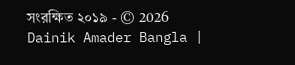সংরক্ষিত ২০১৯ - © 2026 Dainik Amader Bangla |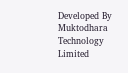Developed By Muktodhara Technology Limited